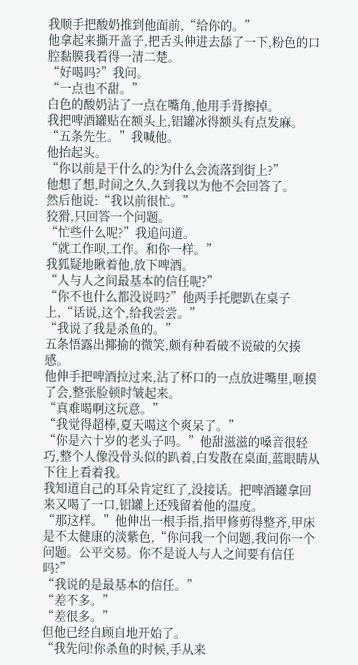我顺手把酸奶推到他面前,“给你的。”
他拿起来撕开盖子,把舌头伸进去舔了一下,粉色的口腔黏膜我看得一清二楚。
“好喝吗?”我问。
“一点也不甜。”
白色的酸奶沾了一点在嘴角,他用手背擦掉。
我把啤酒罐贴在额头上,铝罐冰得额头有点发麻。
“五条先生。”我喊他。
他抬起头。
“你以前是干什么的?为什么会流落到街上?”
他想了想,时间之久,久到我以为他不会回答了。
然后他说:“我以前很忙。”
狡猾,只回答一个问题。
“忙些什么呢?”我追问道。
“就工作呗,工作。和你一样。”
我狐疑地瞅着他,放下啤酒。
“人与人之间最基本的信任呢?”
“你不也什么都没说吗?”他两手托腮趴在桌子上,“话说,这个,给我尝尝。”
“我说了我是杀鱼的。”
五条悟露出揶揄的微笑,颇有种看破不说破的欠揍感。
他伸手把啤酒拉过来,沾了杯口的一点放进嘴里,咂摸了会,整张脸顿时皱起来。
“真难喝啊这玩意。”
“我觉得超棒,夏天喝这个爽呆了。”
“你是六十岁的老头子吗。”他甜滋滋的嗓音很轻巧,整个人像没骨头似的趴着,白发散在桌面,蓝眼睛从下往上看着我。
我知道自己的耳朵肯定红了,没接话。把啤酒罐拿回来又喝了一口,铝罐上还残留着他的温度。
“那这样。”他伸出一根手指,指甲修剪得整齐,甲床是不太健康的淡紫色,“你问我一个问题,我问你一个问题。公平交易。你不是说人与人之间要有信任吗?”
“我说的是最基本的信任。”
“差不多。”
“差很多。”
但他已经自顾自地开始了。
“我先问!你杀鱼的时候,手从来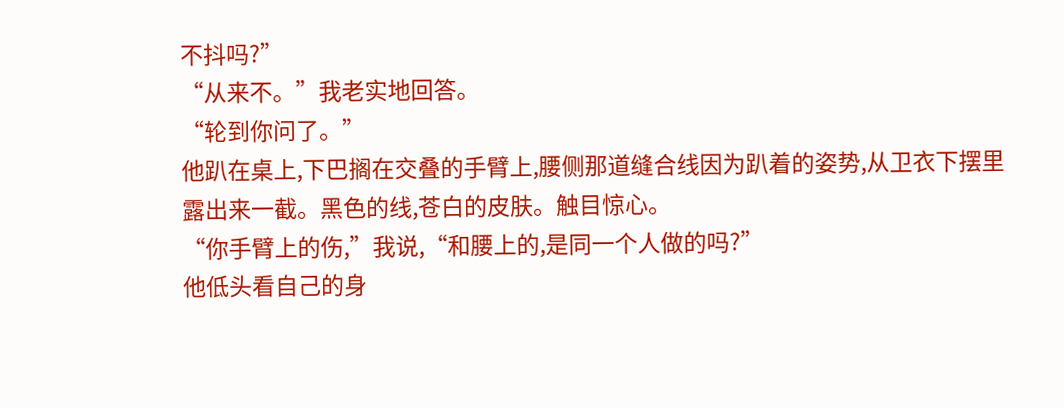不抖吗?”
“从来不。”我老实地回答。
“轮到你问了。”
他趴在桌上,下巴搁在交叠的手臂上,腰侧那道缝合线因为趴着的姿势,从卫衣下摆里露出来一截。黑色的线,苍白的皮肤。触目惊心。
“你手臂上的伤,”我说,“和腰上的,是同一个人做的吗?”
他低头看自己的身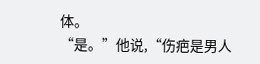体。
“是。”他说,“伤疤是男人